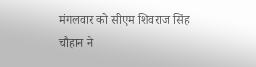मंगलवार को सीएम शिवराज सिंह चौहान ने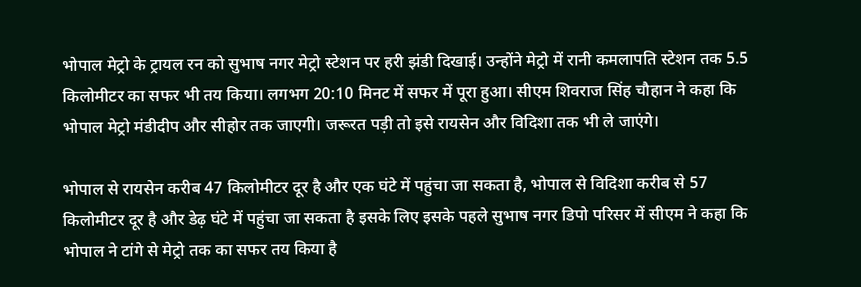भोपाल मेट्रो के ट्रायल रन को सुभाष नगर मेट्रो स्टेशन पर हरी झंडी दिखाई। उन्होंने मेट्रो में रानी कमलापति स्टेशन तक 5.5 किलोमीटर का सफर भी तय किया। लगभग 20:10 मिनट में सफर में पूरा हुआ। सीएम शिवराज सिंह चौहान ने कहा कि भोपाल मेट्रो मंडीदीप और सीहोर तक जाएगी। जरूरत पड़ी तो इसे रायसेन और विदिशा तक भी ले जाएंगे।

भोपाल से रायसेन करीब 47 किलोमीटर दूर है और एक घंटे में पहुंचा जा सकता है, भोपाल से विदिशा करीब से 57 किलोमीटर दूर है और डेढ़ घंटे में पहुंचा जा सकता है इसके लिए इसके पहले सुभाष नगर डिपो परिसर में सीएम ने कहा कि भोपाल ने टांगे से मेट्रो तक का सफर तय किया है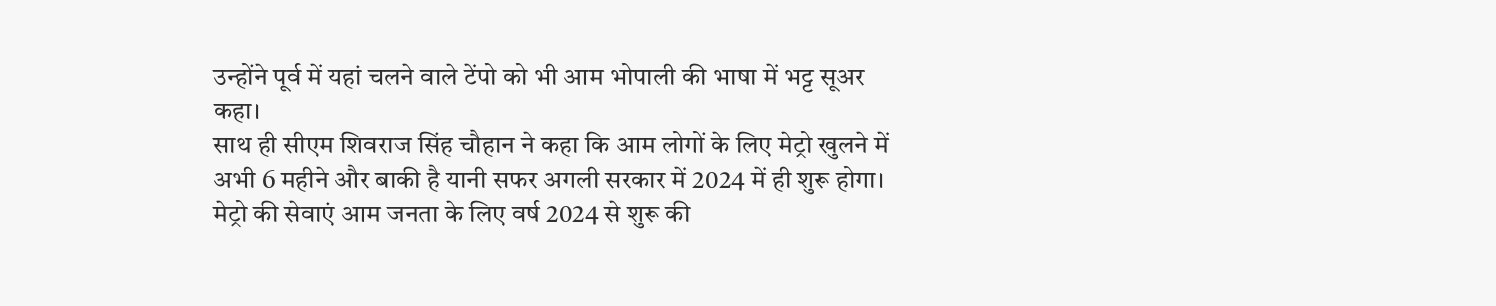उन्होंने पूर्व में यहां चलने वाले टेंपो को भी आम भोपाली की भाषा में भट्ट सूअर कहा।
साथ ही सीएम शिवराज सिंह चौहान ने कहा कि आम लोगों के लिए मेट्रो खुलने में अभी 6 महीने और बाकी है यानी सफर अगली सरकार में 2024 में ही शुरू होगा। मेट्रो की सेवाएं आम जनता के लिए वर्ष 2024 से शुरू की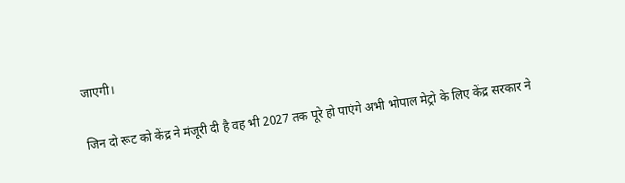जाएगी।

जिन दो रूट को केंद्र ने मंजूरी दी है वह भी 2027 तक पूरे हो पाएंगे अभी भोपाल मेट्रो के लिए केंद्र सरकार ने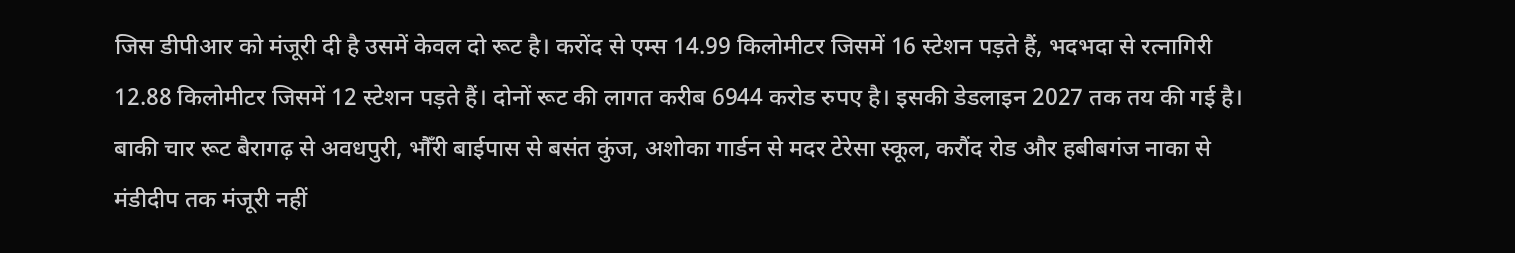जिस डीपीआर को मंजूरी दी है उसमें केवल दो रूट है। करोंद से एम्स 14.99 किलोमीटर जिसमें 16 स्टेशन पड़ते हैं, भदभदा से रत्नागिरी 12.88 किलोमीटर जिसमें 12 स्टेशन पड़ते हैं। दोनों रूट की लागत करीब 6944 करोड रुपए है। इसकी डेडलाइन 2027 तक तय की गई है। बाकी चार रूट बैरागढ़ से अवधपुरी, भौँरी बाईपास से बसंत कुंज, अशोका गार्डन से मदर टेरेसा स्कूल, करौंद रोड और हबीबगंज नाका से मंडीदीप तक मंजूरी नहीं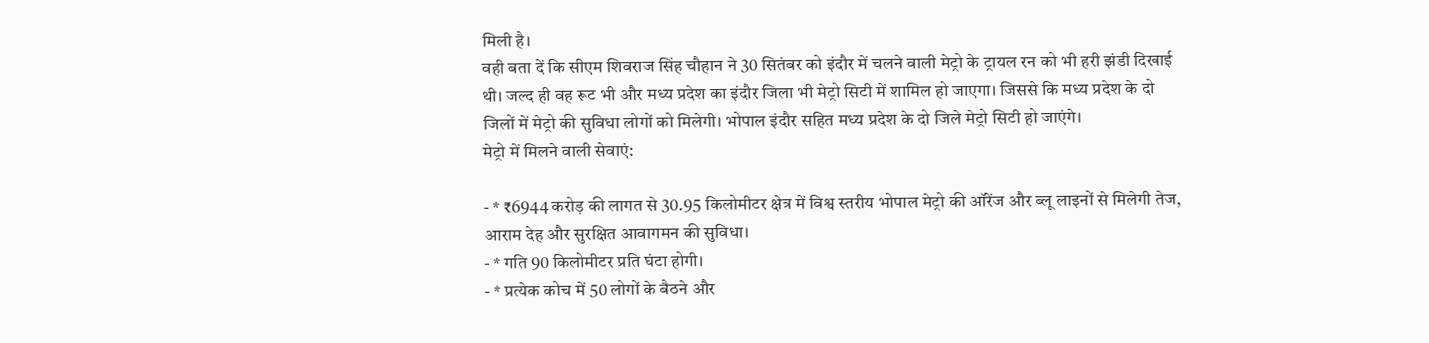मिली है।
वही बता दें कि सीएम शिवराज सिंह चौहान ने 30 सितंबर को इंदौर में चलने वाली मेट्रो के ट्रायल रन को भी हरी झंडी दिखाई थी। जल्द ही वह रूट भी और मध्य प्रदेश का इंदौर जिला भी मेट्रो सिटी में शामिल हो जाएगा। जिससे कि मध्य प्रदेश के दो जिलों में मेट्रो की सुविधा लोगों को मिलेगी। भोपाल इंदौर सहित मध्य प्रदेश के दो जिले मेट्रो सिटी हो जाएंगे।
मेट्रो में मिलने वाली सेवाएं:

- * ₹6944 करोड़ की लागत से 30.95 किलोमीटर क्षेत्र में विश्व स्तरीय भोपाल मेट्रो की ऑरेंज और ब्लू लाइनों से मिलेगी तेज, आराम देह और सुरक्षित आवागमन की सुविधा।
- * गति 90 किलोमीटर प्रति घंटा होगी।
- * प्रत्येक कोच में 50 लोगों के बैठने और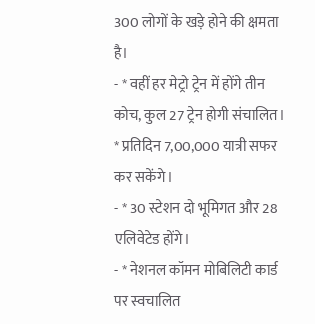300 लोगों के खड़े होने की क्षमता है।
- * वहीं हर मेट्रो ट्रेन में होंगे तीन कोच, कुल 27 ट्रेन होगी संचालित। * प्रतिदिन 7,00,000 यात्री सफर कर सकेंगे।
- * 30 स्टेशन दो भूमिगत और 28 एलिवेटेड होंगे।
- * नेशनल कॉमन मोबिलिटी कार्ड पर स्वचालित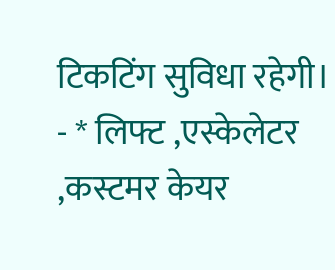टिकटिंग सुविधा रहेगी।
- * लिफ्ट ,एस्केलेटर ,कस्टमर केयर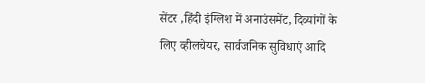सेंटर ,हिंदी इंग्लिश में अनाउंसमेंट, दिव्यांगों के लिए व्हीलचेयर, सार्वजनिक सुविधाएं आदि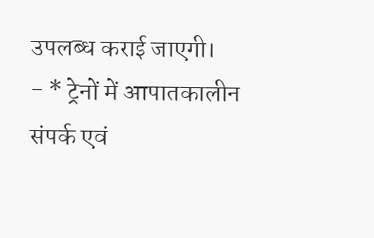उपलब्ध कराई जाएगी।
- * ट्रेनों में आपातकालीन संपर्क एवं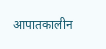आपातकालीन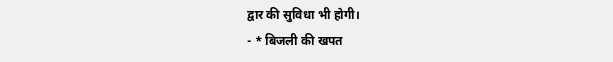द्वार की सुविधा भी होगी।
- * बिजली की खपत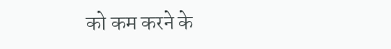को कम करने के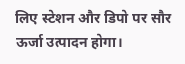लिए स्टेशन और डिपो पर सौर ऊर्जा उत्पादन होगा।